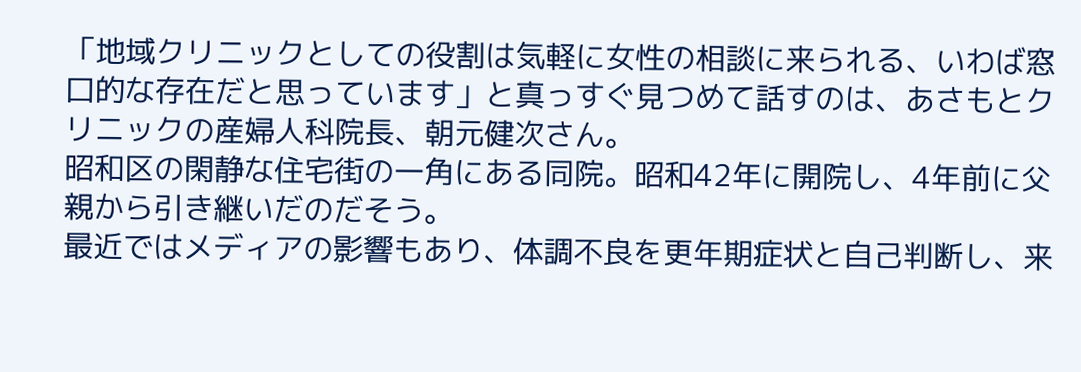「地域クリニックとしての役割は気軽に女性の相談に来られる、いわば窓口的な存在だと思っています」と真っすぐ見つめて話すのは、あさもとクリニックの産婦人科院長、朝元健次さん。
昭和区の閑静な住宅街の一角にある同院。昭和42年に開院し、4年前に父親から引き継いだのだそう。
最近ではメディアの影響もあり、体調不良を更年期症状と自己判断し、来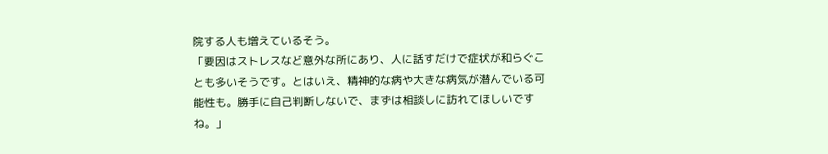院する人も増えているそう。
「要因はストレスなど意外な所にあり、人に話すだけで症状が和らぐことも多いそうです。とはいえ、精神的な病や大きな病気が潜んでいる可能性も。勝手に自己判断しないで、まずは相談しに訪れてほしいですね。」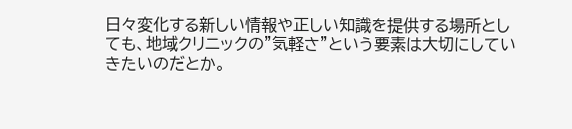日々変化する新しい情報や正しい知識を提供する場所としても、地域クリニックの”気軽さ”という要素は大切にしていきたいのだとか。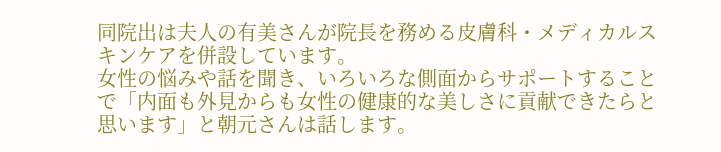同院出は夫人の有美さんが院長を務める皮膚科・メディカルスキンケアを併設しています。
女性の悩みや話を聞き、いろいろな側面からサポートすることで「内面も外見からも女性の健康的な美しさに貢献できたらと思います」と朝元さんは話します。